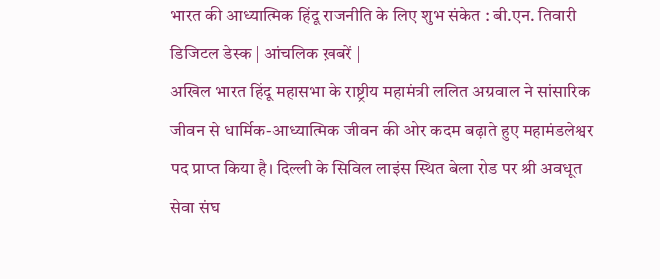भारत की आध्यात्मिक हिंदू राजनीति के लिए शुभ संकेत : बी.एन. तिवारी
डिजिटल डेस्क | आंचलिक ख़बरें |
अखिल भारत हिंदू महासभा के राष्ट्रीय महामंत्री ललित अग्रवाल ने सांसारिक जीवन से धार्मिक-आध्यात्मिक जीवन की ओर कदम बढ़ाते हुए महामंडलेश्वर पद प्राप्त किया है। दिल्ली के सिविल लाइंस स्थित बेला रोड पर श्री अवधूत सेवा संघ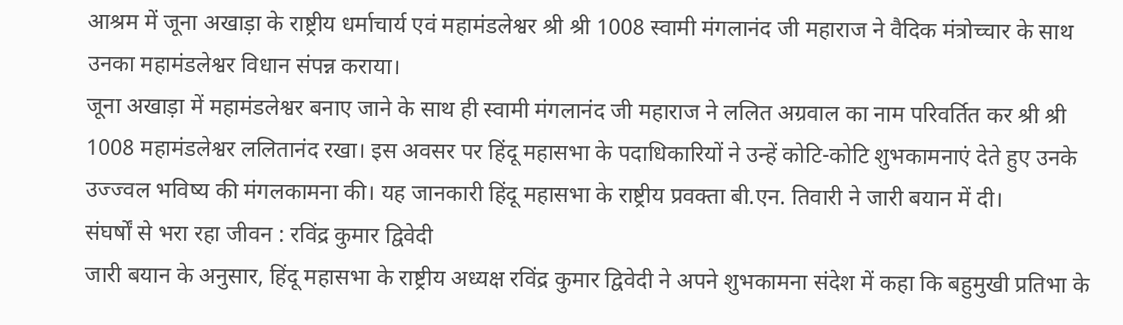आश्रम में जूना अखाड़ा के राष्ट्रीय धर्माचार्य एवं महामंडलेश्वर श्री श्री 1008 स्वामी मंगलानंद जी महाराज ने वैदिक मंत्रोच्चार के साथ उनका महामंडलेश्वर विधान संपन्न कराया।
जूना अखाड़ा में महामंडलेश्वर बनाए जाने के साथ ही स्वामी मंगलानंद जी महाराज ने ललित अग्रवाल का नाम परिवर्तित कर श्री श्री 1008 महामंडलेश्वर ललितानंद रखा। इस अवसर पर हिंदू महासभा के पदाधिकारियों ने उन्हें कोटि-कोटि शुभकामनाएं देते हुए उनके उज्ज्वल भविष्य की मंगलकामना की। यह जानकारी हिंदू महासभा के राष्ट्रीय प्रवक्ता बी.एन. तिवारी ने जारी बयान में दी।
संघर्षों से भरा रहा जीवन : रविंद्र कुमार द्विवेदी
जारी बयान के अनुसार, हिंदू महासभा के राष्ट्रीय अध्यक्ष रविंद्र कुमार द्विवेदी ने अपने शुभकामना संदेश में कहा कि बहुमुखी प्रतिभा के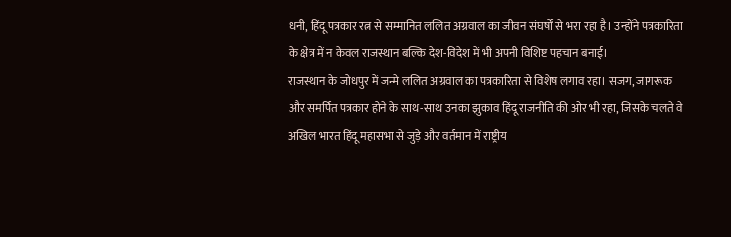धनी, हिंदू पत्रकार रत्न से सम्मानित ललित अग्रवाल का जीवन संघर्षों से भरा रहा है। उन्होंने पत्रकारिता के क्षेत्र में न केवल राजस्थान बल्कि देश-विदेश में भी अपनी विशिष्ट पहचान बनाई।
राजस्थान के जोधपुर में जन्मे ललित अग्रवाल का पत्रकारिता से विशेष लगाव रहा। सजग, जागरूक और समर्पित पत्रकार होने के साथ-साथ उनका झुकाव हिंदू राजनीति की ओर भी रहा, जिसके चलते वे अखिल भारत हिंदू महासभा से जुड़े और वर्तमान में राष्ट्रीय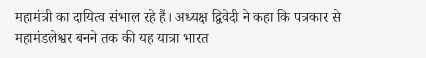महामंत्री का दायित्व संभाल रहे हैं। अध्यक्ष द्विवेदी ने कहा कि पत्रकार से महामंडलेश्वर बनने तक की यह यात्रा भारत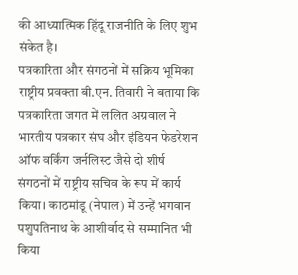की आध्यात्मिक हिंदू राजनीति के लिए शुभ संकेत है।
पत्रकारिता और संगठनों में सक्रिय भूमिका
राष्ट्रीय प्रवक्ता बी.एन. तिवारी ने बताया कि पत्रकारिता जगत में ललित अग्रवाल ने भारतीय पत्रकार संघ और इंडियन फेडरेशन ऑफ वर्किंग जर्नलिस्ट जैसे दो शीर्ष संगठनों में राष्ट्रीय सचिव के रूप में कार्य किया। काठमांडू (नेपाल) में उन्हें भगवान पशुपतिनाथ के आशीर्वाद से सम्मानित भी किया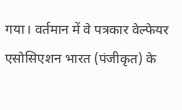गया। वर्तमान में वे पत्रकार वेल्फेयर एसोसिएशन भारत (पंजीकृत) के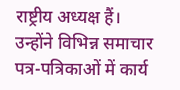राष्ट्रीय अध्यक्ष हैं।
उन्होंने विभिन्न समाचार पत्र-पत्रिकाओं में कार्य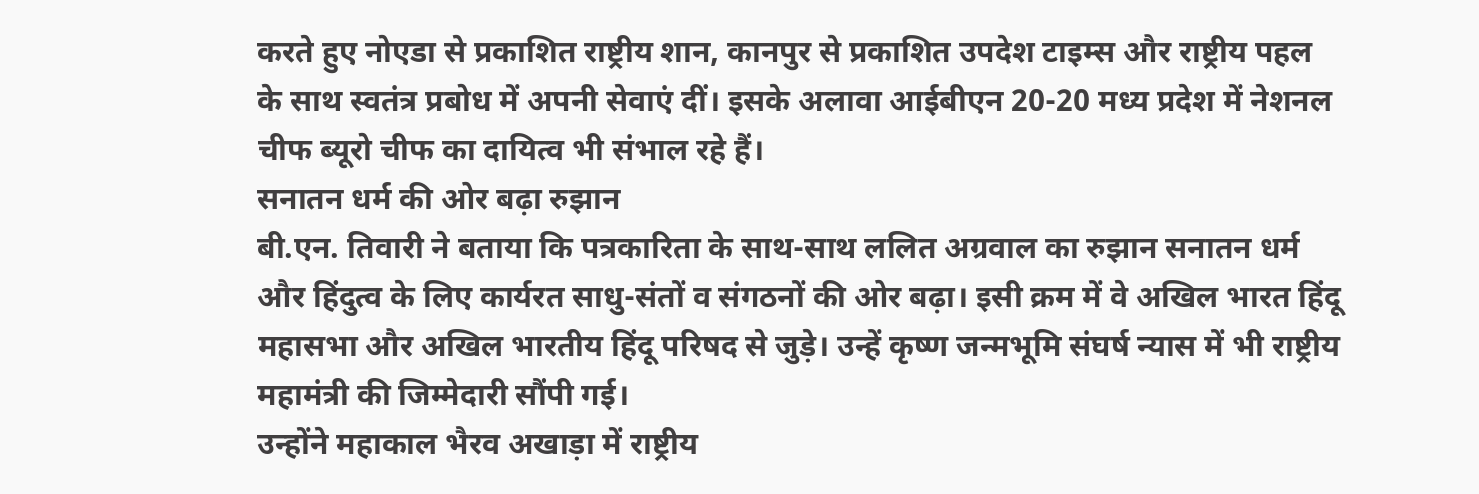करते हुए नोएडा से प्रकाशित राष्ट्रीय शान, कानपुर से प्रकाशित उपदेश टाइम्स और राष्ट्रीय पहल के साथ स्वतंत्र प्रबोध में अपनी सेवाएं दीं। इसके अलावा आईबीएन 20-20 मध्य प्रदेश में नेशनल चीफ ब्यूरो चीफ का दायित्व भी संभाल रहे हैं।
सनातन धर्म की ओर बढ़ा रुझान
बी.एन. तिवारी ने बताया कि पत्रकारिता के साथ-साथ ललित अग्रवाल का रुझान सनातन धर्म और हिंदुत्व के लिए कार्यरत साधु-संतों व संगठनों की ओर बढ़ा। इसी क्रम में वे अखिल भारत हिंदू महासभा और अखिल भारतीय हिंदू परिषद से जुड़े। उन्हें कृष्ण जन्मभूमि संघर्ष न्यास में भी राष्ट्रीय महामंत्री की जिम्मेदारी सौंपी गई।
उन्होंने महाकाल भैरव अखाड़ा में राष्ट्रीय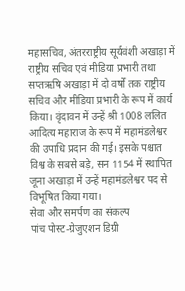महासचिव, अंतरराष्ट्रीय सूर्यवंशी अखाड़ा में राष्ट्रीय सचिव एवं मीडिया प्रभारी तथा सप्तऋषि अखाड़ा में दो वर्षों तक राष्ट्रीय सचिव और मीडिया प्रभारी के रूप में कार्य किया। वृंदावन में उन्हें श्री 1008 ललित आदित्य महाराज के रूप में महामंडलेश्वर की उपाधि प्रदान की गई। इसके पश्चात विश्व के सबसे बड़े, सन 1154 में स्थापित जूना अखाड़ा में उन्हें महामंडलेश्वर पद से विभूषित किया गया।
सेवा और समर्पण का संकल्प
पांच पोस्ट-ग्रेजुएशन डिग्री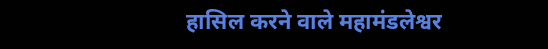हासिल करने वाले महामंडलेश्वर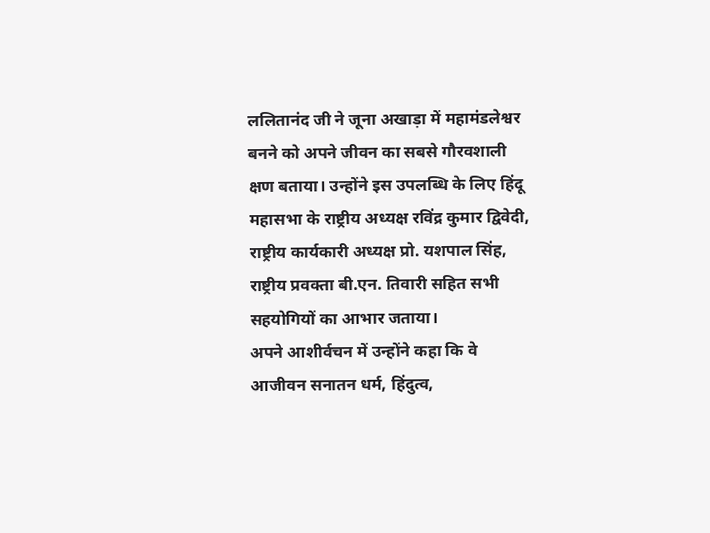ललितानंद जी ने जूना अखाड़ा में महामंडलेश्वर बनने को अपने जीवन का सबसे गौरवशाली क्षण बताया। उन्होंने इस उपलब्धि के लिए हिंदू महासभा के राष्ट्रीय अध्यक्ष रविंद्र कुमार द्विवेदी, राष्ट्रीय कार्यकारी अध्यक्ष प्रो. यशपाल सिंह, राष्ट्रीय प्रवक्ता बी.एन. तिवारी सहित सभी सहयोगियों का आभार जताया।
अपने आशीर्वचन में उन्होंने कहा कि वे आजीवन सनातन धर्म, हिंदुत्व,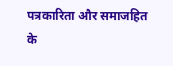पत्रकारिता और समाजहित के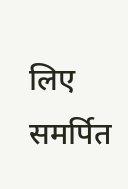लिए समर्पित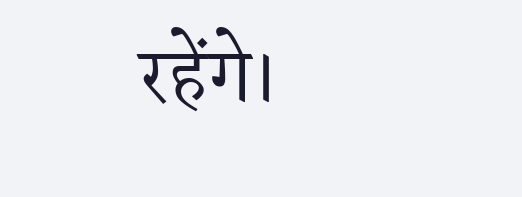रहेंगे।